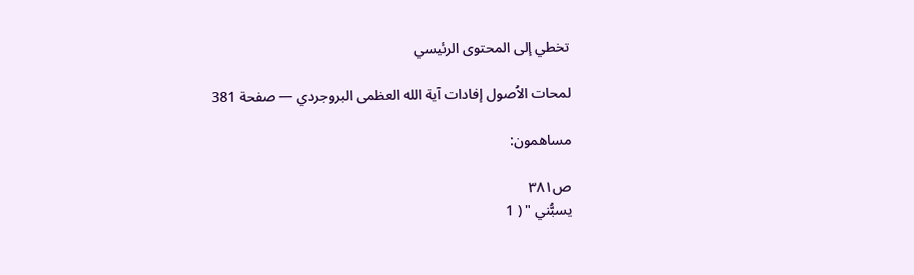تخطي إلى المحتوى الرئيسي

لمحات الاُصول إفادات آية الله العظمى البروجردي — صفحة 381

مساهمون:

ص٣٨١
يسبُّني " ( 1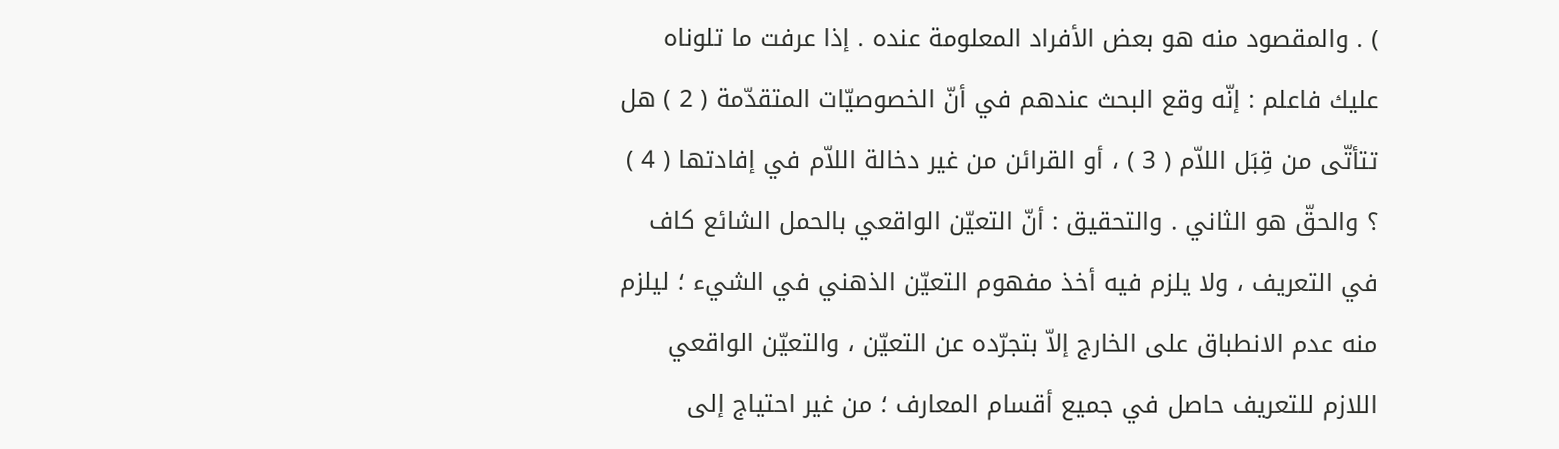) . والمقصود منه هو بعض الأفراد المعلومة عنده . إذا عرفت ما تلوناه عليك فاعلم : إنّه وقع البحث عندهم في أنّ الخصوصيّات المتقدّمة ( 2 ) هل تتأتّى من قِبَل اللاّم ( 3 ) ، أو القرائن من غير دخالة اللاّم في إفادتها ( 4 ) ؟ والحقّ هو الثاني . والتحقيق : أنّ التعيّن الواقعي بالحمل الشائع كاف في التعريف ، ولا يلزم فيه أخذ مفهوم التعيّن الذهني في الشيء ؛ ليلزم منه عدم الانطباق على الخارج إلاّ بتجرّده عن التعيّن ، والتعيّن الواقعي اللازم للتعريف حاصل في جميع أقسام المعارف ؛ من غير احتياج إلى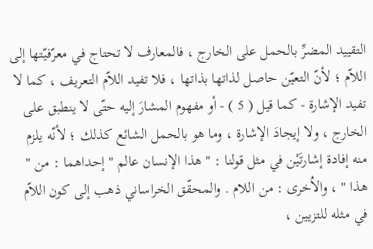التقييد المضرِّ بالحمل على الخارج ، فالمعارف لا تحتاج في معرّفيّتها إلى اللاّم ؛ لأنّ التعيّن حاصل لذاتها بذاتها ، فلا تفيد اللاّم التعريف ، كما لا تفيد الإشارة - كما قيل ( 5 ) - أو مفهوم المشارَ إليه حتّى لا ينطبق على الخارج ، ولا إيجادَ الإشارة ، وما هو بالحمل الشائع كذلك ؛ لأنّه يلزم منه إفادة إشارتَيْن في مثل قولنا : " هذا الإنسان عالم " إحداهما : من " هذا " ، والاُخرى : من اللام . والمحقّق الخراساني ذهب إلى كون اللاّم في مثله للتزيين ،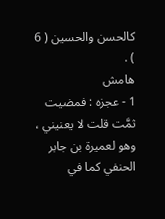كالحسن والحسين ( 6 ) .
هامش
1 - عجزه : فمضيت ثمَّت قلت لا يعنيني ، وهو لعميرة بن جابر الحنفي كما في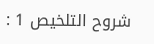شروح التلخيص 1 :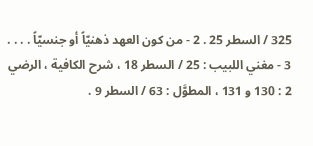325 / السطر 25 . 2 - من كون العهد ذهنيّاً أو جنسيّاً . . . . 3 - مغني اللبيب : 25 / السطر 18 ، شرح الكافية ، الرضي 2 : 130 و 131 ، المطوَّل : 63 / السطر 9 .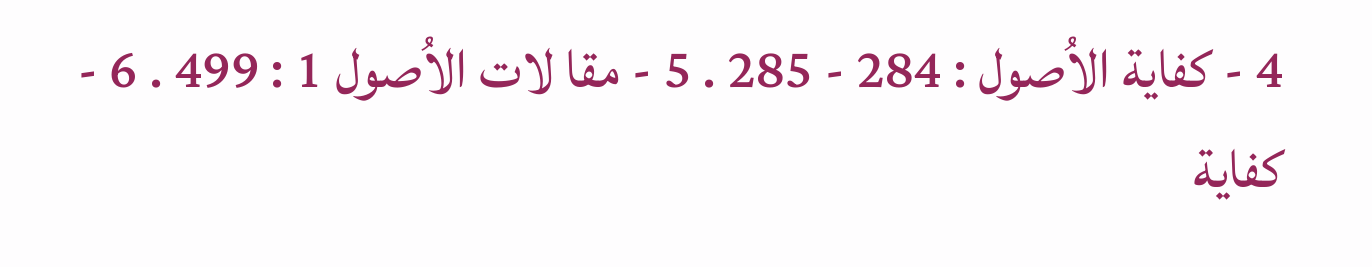4 - كفاية الاُصول : 284 - 285 . 5 - مقا لات الاُصول 1 : 499 . 6 - كفاية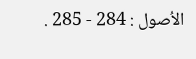الاُصول : 284 - 285 .